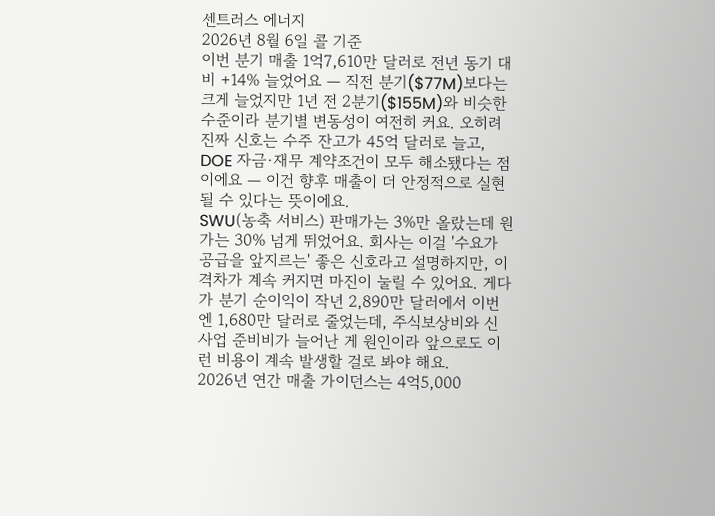센트러스 에너지
2026년 8월 6일 콜 기준
이번 분기 매출 1억7,610만 달러로 전년 동기 대비 +14% 늘었어요 — 직전 분기($77M)보다는 크게 늘었지만 1년 전 2분기($155M)와 비슷한 수준이라 분기별 변동성이 여전히 커요. 오히려 진짜 신호는 수주 잔고가 45억 달러로 늘고, DOE 자금·재무 계약조건이 모두 해소됐다는 점이에요 — 이건 향후 매출이 더 안정적으로 실현될 수 있다는 뜻이에요.
SWU(농축 서비스) 판매가는 3%만 올랐는데 원가는 30% 넘게 뛰었어요. 회사는 이걸 '수요가 공급을 앞지르는' 좋은 신호라고 설명하지만, 이 격차가 계속 커지면 마진이 눌릴 수 있어요. 게다가 분기 순이익이 작년 2,890만 달러에서 이번엔 1,680만 달러로 줄었는데, 주식보상비와 신사업 준비비가 늘어난 게 원인이라 앞으로도 이런 비용이 계속 발생할 걸로 봐야 해요.
2026년 연간 매출 가이던스는 4억5,000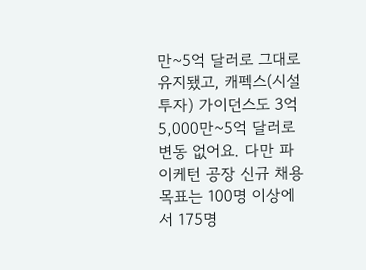만~5억 달러로 그대로 유지됐고, 캐펙스(시설투자) 가이던스도 3억5,000만~5억 달러로 변동 없어요. 다만 파이케턴 공장 신규 채용 목표는 100명 이상에서 175명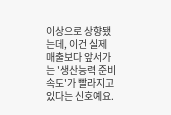이상으로 상향됐는데, 이건 실제 매출보다 앞서가는 '생산능력 준비 속도'가 빨라지고 있다는 신호예요.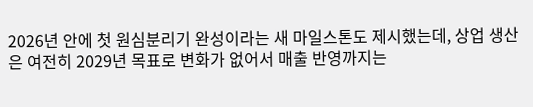2026년 안에 첫 원심분리기 완성이라는 새 마일스톤도 제시했는데, 상업 생산은 여전히 2029년 목표로 변화가 없어서 매출 반영까지는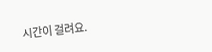시간이 걸려요.